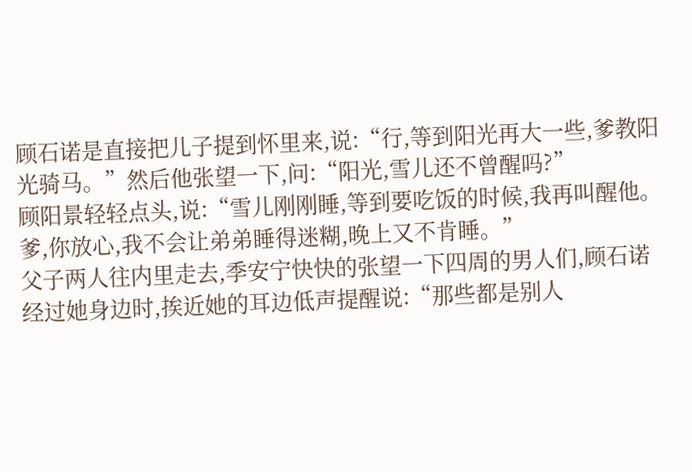顾石诺是直接把儿子提到怀里来,说:“行,等到阳光再大一些,爹教阳光骑马。”然后他张望一下,问:“阳光,雪儿还不曾醒吗?”
顾阳景轻轻点头,说:“雪儿刚刚睡,等到要吃饭的时候,我再叫醒他。爹,你放心,我不会让弟弟睡得迷糊,晚上又不肯睡。”
父子两人往内里走去,季安宁快快的张望一下四周的男人们,顾石诺经过她身边时,挨近她的耳边低声提醒说:“那些都是别人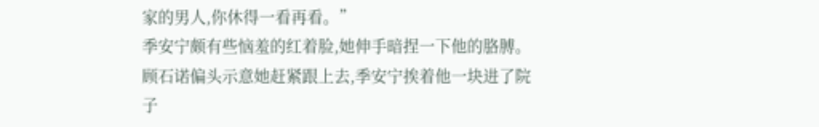家的男人,你休得一看再看。”
季安宁颇有些恼羞的红着脸,她伸手暗捏一下他的胳膊。顾石诺偏头示意她赶紧跟上去,季安宁挨着他一块进了院子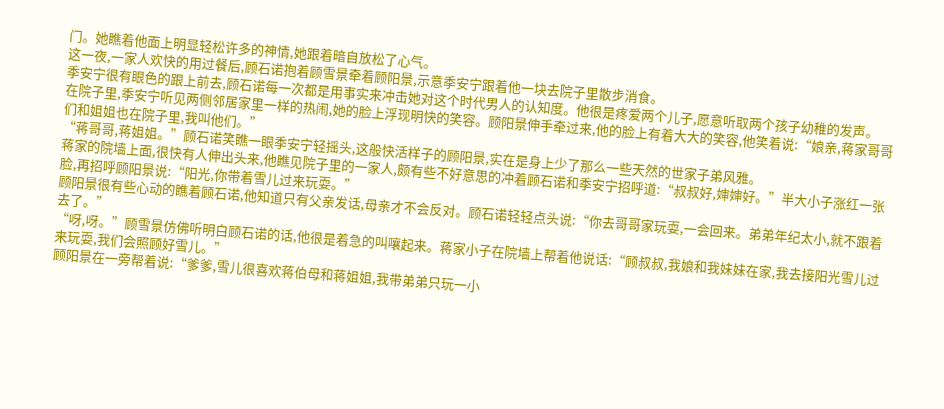门。她瞧着他面上明显轻松许多的神情,她跟着暗自放松了心气。
这一夜,一家人欢快的用过餐后,顾石诺抱着顾雪景牵着顾阳景,示意季安宁跟着他一块去院子里散步消食。
季安宁很有眼色的跟上前去,顾石诺每一次都是用事实来冲击她对这个时代男人的认知度。他很是疼爱两个儿子,愿意听取两个孩子幼稚的发声。
在院子里,季安宁听见两侧邻居家里一样的热闹,她的脸上浮现明快的笑容。顾阳景伸手牵过来,他的脸上有着大大的笑容,他笑着说:“娘亲,蒋家哥哥们和姐姐也在院子里,我叫他们。”
“蒋哥哥,蒋姐姐。”顾石诺笑瞧一眼季安宁轻摇头,这般快活样子的顾阳景,实在是身上少了那么一些天然的世家子弟风雅。
蒋家的院墙上面,很快有人伸出头来,他瞧见院子里的一家人,颇有些不好意思的冲着顾石诺和季安宁招呼道:“叔叔好,婶婶好。”半大小子涨红一张脸,再招呼顾阳景说:“阳光,你带着雪儿过来玩耍。”
顾阳景很有些心动的瞧着顾石诺,他知道只有父亲发话,母亲才不会反对。顾石诺轻轻点头说:“你去哥哥家玩耍,一会回来。弟弟年纪太小,就不跟着去了。”
“呀,呀。”顾雪景仿佛听明白顾石诺的话,他很是着急的叫嚷起来。蒋家小子在院墙上帮着他说话:“顾叔叔,我娘和我妹妹在家,我去接阳光雪儿过来玩耍,我们会照顾好雪儿。”
顾阳景在一旁帮着说:“爹爹,雪儿很喜欢蒋伯母和蒋姐姐,我带弟弟只玩一小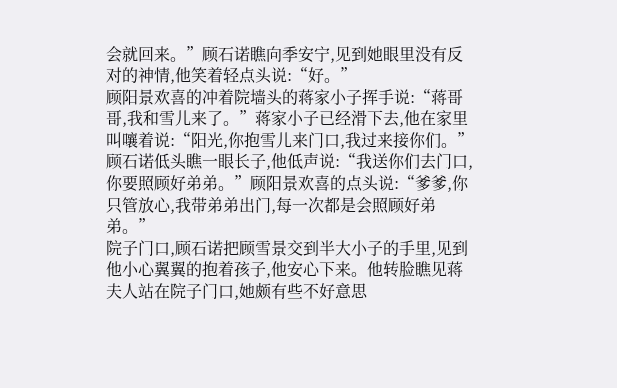会就回来。”顾石诺瞧向季安宁,见到她眼里没有反对的神情,他笑着轻点头说:“好。”
顾阳景欢喜的冲着院墙头的蒋家小子挥手说:“蒋哥哥,我和雪儿来了。”蒋家小子已经滑下去,他在家里叫嚷着说:“阳光,你抱雪儿来门口,我过来接你们。”
顾石诺低头瞧一眼长子,他低声说:“我送你们去门口,你要照顾好弟弟。”顾阳景欢喜的点头说:“爹爹,你只管放心,我带弟弟出门,每一次都是会照顾好弟弟。”
院子门口,顾石诺把顾雪景交到半大小子的手里,见到他小心翼翼的抱着孩子,他安心下来。他转脸瞧见蒋夫人站在院子门口,她颇有些不好意思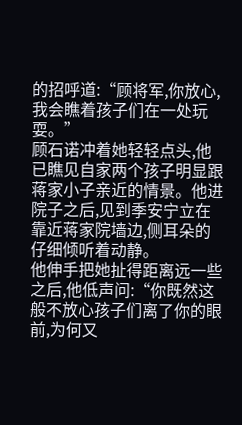的招呼道:“顾将军,你放心,我会瞧着孩子们在一处玩耍。”
顾石诺冲着她轻轻点头,他已瞧见自家两个孩子明显跟蒋家小子亲近的情景。他进院子之后,见到季安宁立在靠近蒋家院墙边,侧耳朵的仔细倾听着动静。
他伸手把她扯得距离远一些之后,他低声问:“你既然这般不放心孩子们离了你的眼前,为何又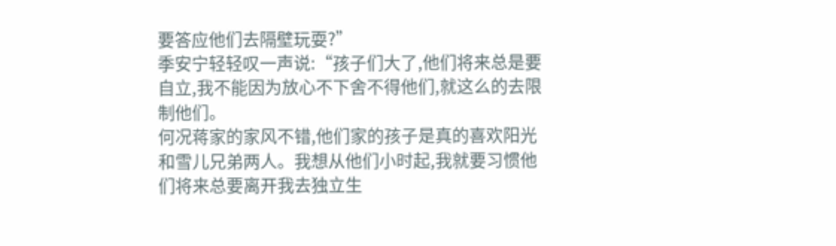要答应他们去隔壁玩耍?”
季安宁轻轻叹一声说:“孩子们大了,他们将来总是要自立,我不能因为放心不下舍不得他们,就这么的去限制他们。
何况蒋家的家风不错,他们家的孩子是真的喜欢阳光和雪儿兄弟两人。我想从他们小时起,我就要习惯他们将来总要离开我去独立生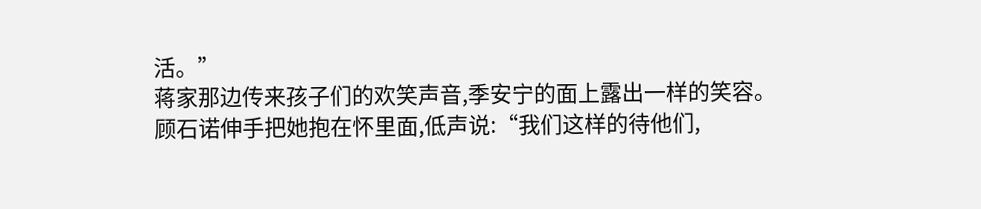活。”
蒋家那边传来孩子们的欢笑声音,季安宁的面上露出一样的笑容。顾石诺伸手把她抱在怀里面,低声说:“我们这样的待他们,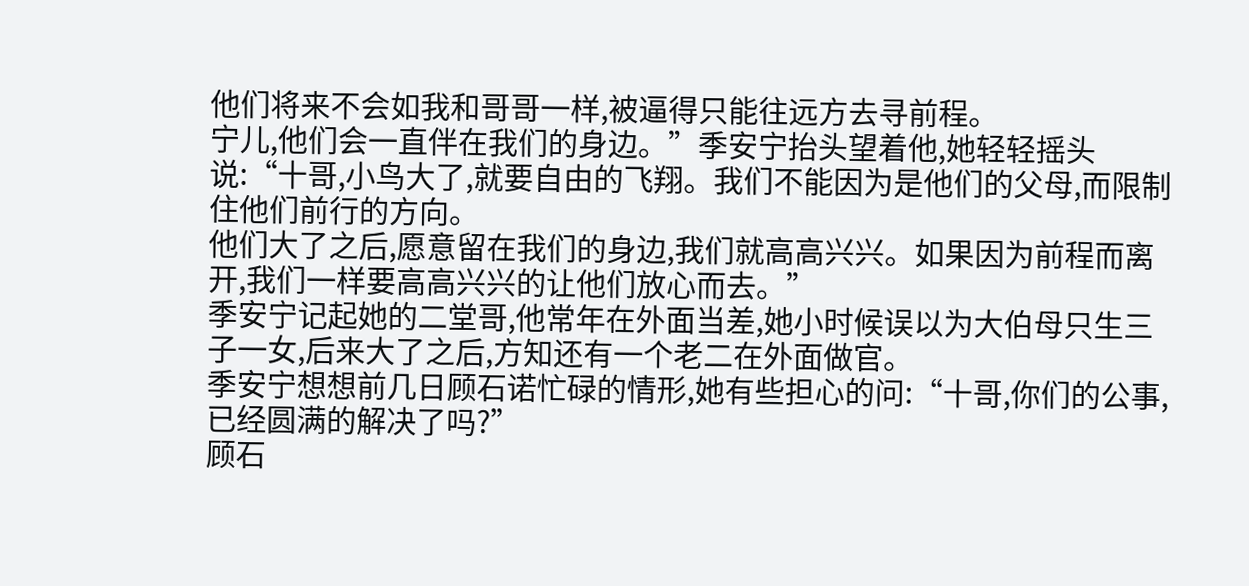他们将来不会如我和哥哥一样,被逼得只能往远方去寻前程。
宁儿,他们会一直伴在我们的身边。”季安宁抬头望着他,她轻轻摇头说:“十哥,小鸟大了,就要自由的飞翔。我们不能因为是他们的父母,而限制住他们前行的方向。
他们大了之后,愿意留在我们的身边,我们就高高兴兴。如果因为前程而离开,我们一样要高高兴兴的让他们放心而去。”
季安宁记起她的二堂哥,他常年在外面当差,她小时候误以为大伯母只生三子一女,后来大了之后,方知还有一个老二在外面做官。
季安宁想想前几日顾石诺忙碌的情形,她有些担心的问:“十哥,你们的公事,已经圆满的解决了吗?”
顾石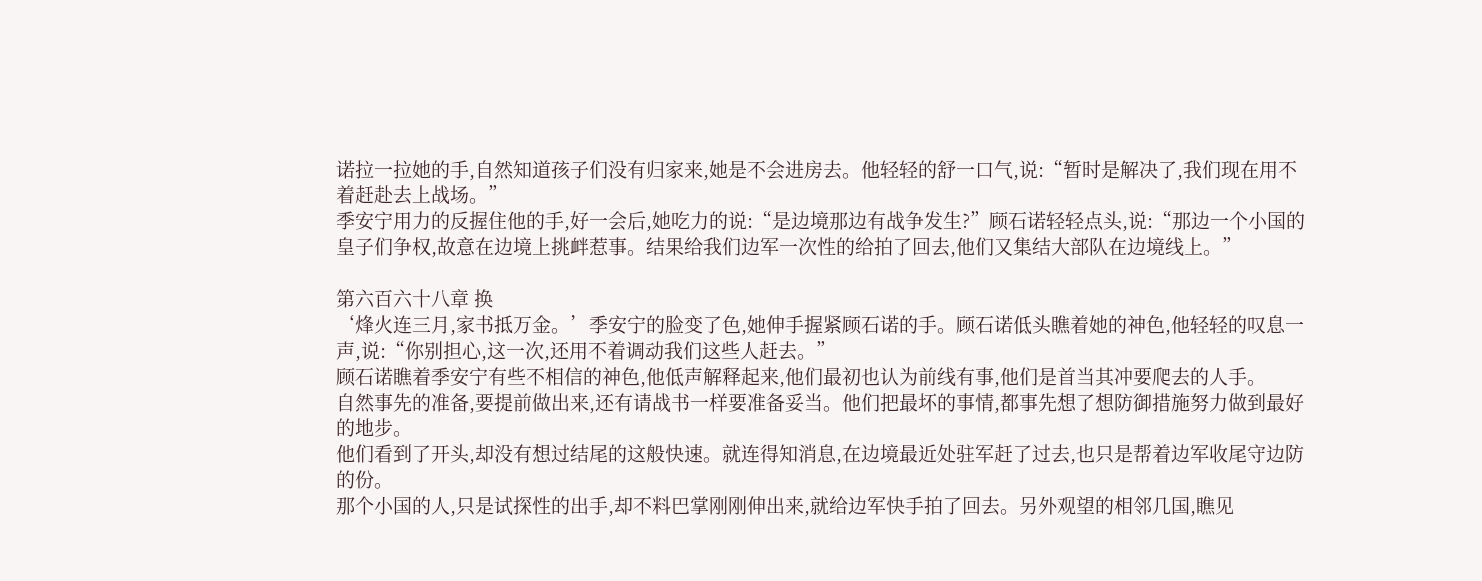诺拉一拉她的手,自然知道孩子们没有归家来,她是不会进房去。他轻轻的舒一口气,说:“暂时是解决了,我们现在用不着赶赴去上战场。”
季安宁用力的反握住他的手,好一会后,她吃力的说:“是边境那边有战争发生?”顾石诺轻轻点头,说:“那边一个小国的皇子们争权,故意在边境上挑衅惹事。结果给我们边军一次性的给拍了回去,他们又集结大部队在边境线上。”

第六百六十八章 换
‘烽火连三月,家书抵万金。’季安宁的脸变了色,她伸手握紧顾石诺的手。顾石诺低头瞧着她的神色,他轻轻的叹息一声,说:“你别担心,这一次,还用不着调动我们这些人赶去。”
顾石诺瞧着季安宁有些不相信的神色,他低声解释起来,他们最初也认为前线有事,他们是首当其冲要爬去的人手。
自然事先的准备,要提前做出来,还有请战书一样要准备妥当。他们把最坏的事情,都事先想了想防御措施努力做到最好的地步。
他们看到了开头,却没有想过结尾的这般快速。就连得知消息,在边境最近处驻军赶了过去,也只是帮着边军收尾守边防的份。
那个小国的人,只是试探性的出手,却不料巴掌刚刚伸出来,就给边军快手拍了回去。另外观望的相邻几国,瞧见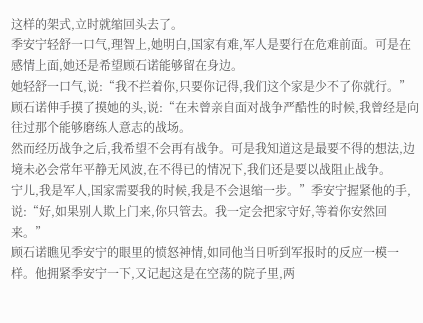这样的架式,立时就缩回头去了。
季安宁轻舒一口气,理智上,她明白,国家有难,军人是要行在危难前面。可是在感情上面,她还是希望顾石诺能够留在身边。
她轻舒一口气,说:“我不拦着你,只要你记得,我们这个家是少不了你就行。”顾石诺伸手摸了摸她的头,说:“在未曾亲自面对战争严酷性的时候,我曾经是向往过那个能够磨练人意志的战场。
然而经历战争之后,我希望不会再有战争。可是我知道这是最要不得的想法,边境未必会常年平静无风波,在不得已的情况下,我们还是要以战阻止战争。
宁儿,我是军人,国家需要我的时候,我是不会退缩一步。”季安宁握紧他的手,说:“好,如果别人欺上门来,你只管去。我一定会把家守好,等着你安然回来。”
顾石诺瞧见季安宁的眼里的愤怒神情,如同他当日听到军报时的反应一模一样。他拥紧季安宁一下,又记起这是在空荡的院子里,两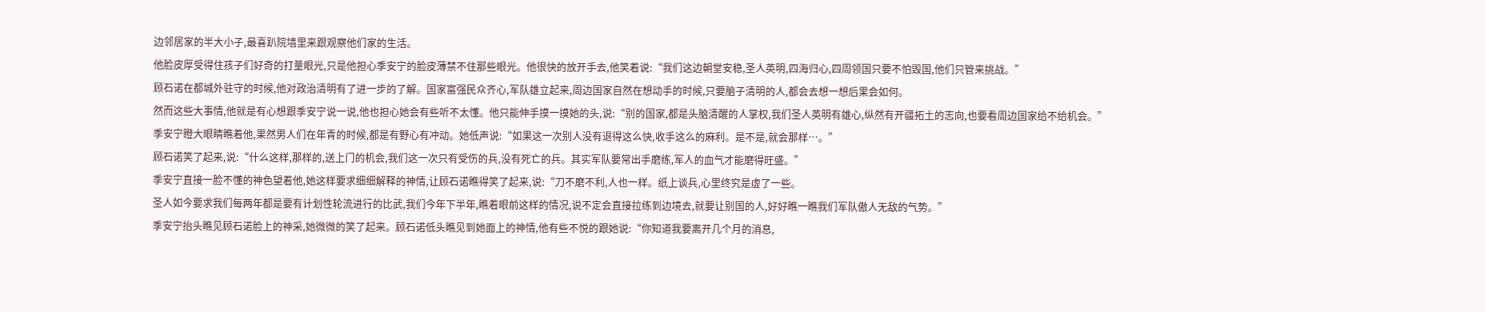边邻居家的半大小子,最喜趴院墙里来跟观察他们家的生活。
他脸皮厚受得住孩子们好奇的打量眼光,只是他担心季安宁的脸皮薄禁不住那些眼光。他很快的放开手去,他笑着说:“我们这边朝堂安稳,圣人英明,四海归心,四周领国只要不怕毁国,他们只管来挑战。”
顾石诺在都城外驻守的时候,他对政治清明有了进一步的了解。国家富强民众齐心,军队雄立起来,周边国家自然在想动手的时候,只要脑子清明的人,都会去想一想后果会如何。
然而这些大事情,他就是有心想跟季安宁说一说,他也担心她会有些听不太懂。他只能伸手摸一摸她的头,说:“别的国家,都是头脑清醒的人掌权,我们圣人英明有雄心,纵然有开疆拓土的志向,也要看周边国家给不给机会。”
季安宁瞪大眼睛瞧着他,果然男人们在年青的时候,都是有野心有冲动。她低声说:“如果这一次别人没有退得这么快,收手这么的麻利。是不是,就会那样…。”
顾石诺笑了起来,说:“什么这样,那样的,送上门的机会,我们这一次只有受伤的兵,没有死亡的兵。其实军队要常出手磨练,军人的血气才能磨得旺盛。”
季安宁直接一脸不懂的神色望着他,她这样要求细细解释的神情,让顾石诺瞧得笑了起来,说:“刀不磨不利,人也一样。纸上谈兵,心里终究是虚了一些。
圣人如今要求我们每两年都是要有计划性轮流进行的比武,我们今年下半年,瞧着眼前这样的情况,说不定会直接拉练到边境去,就要让别国的人,好好瞧一瞧我们军队傲人无敌的气势。”
季安宁抬头瞧见顾石诺脸上的神采,她微微的笑了起来。顾石诺低头瞧见到她面上的神情,他有些不悦的跟她说:“你知道我要离开几个月的消息,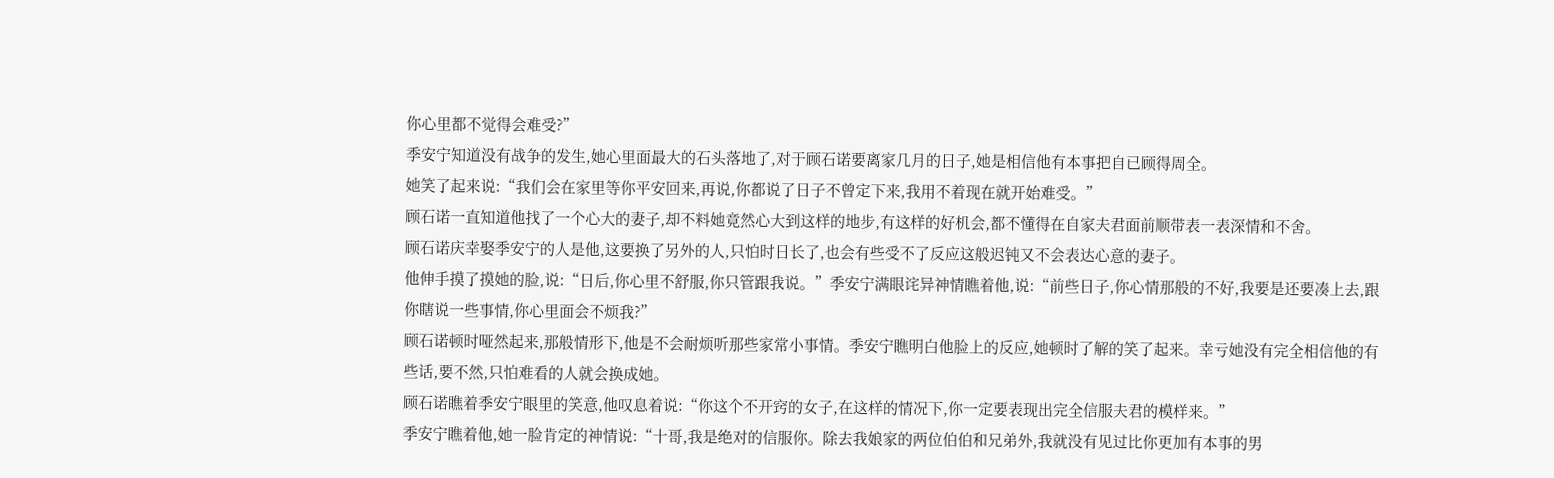你心里都不觉得会难受?”
季安宁知道没有战争的发生,她心里面最大的石头落地了,对于顾石诺要离家几月的日子,她是相信他有本事把自已顾得周全。
她笑了起来说:“我们会在家里等你平安回来,再说,你都说了日子不曾定下来,我用不着现在就开始难受。”
顾石诺一直知道他找了一个心大的妻子,却不料她竟然心大到这样的地步,有这样的好机会,都不懂得在自家夫君面前顺带表一表深情和不舍。
顾石诺庆幸娶季安宁的人是他,这要换了另外的人,只怕时日长了,也会有些受不了反应这般迟钝又不会表达心意的妻子。
他伸手摸了摸她的脸,说:“日后,你心里不舒服,你只管跟我说。”季安宁满眼诧异神情瞧着他,说:“前些日子,你心情那般的不好,我要是还要凑上去,跟你瞎说一些事情,你心里面会不烦我?”
顾石诺顿时哑然起来,那般情形下,他是不会耐烦听那些家常小事情。季安宁瞧明白他脸上的反应,她顿时了解的笑了起来。幸亏她没有完全相信他的有些话,要不然,只怕难看的人就会换成她。
顾石诺瞧着季安宁眼里的笑意,他叹息着说:“你这个不开窍的女子,在这样的情况下,你一定要表现出完全信服夫君的模样来。”
季安宁瞧着他,她一脸肯定的神情说:“十哥,我是绝对的信服你。除去我娘家的两位伯伯和兄弟外,我就没有见过比你更加有本事的男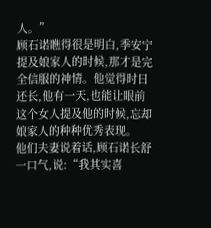人。”
顾石诺瞧得很是明白,季安宁提及娘家人的时候,那才是完全信服的神情。他觉得时日还长,他有一天,也能让眼前这个女人提及他的时候,忘却娘家人的种种优秀表现。
他们夫妻说着话,顾石诺长舒一口气,说:“我其实喜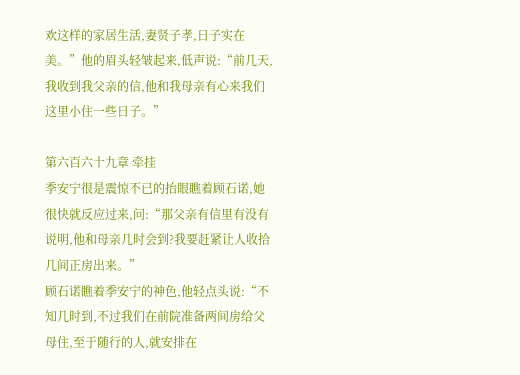欢这样的家居生活,妻贤子孝,日子实在美。”他的眉头轻皱起来,低声说:“前几天,我收到我父亲的信,他和我母亲有心来我们这里小住一些日子。”

第六百六十九章 牵挂
季安宁很是震惊不已的抬眼瞧着顾石诺,她很快就反应过来,问:“那父亲有信里有没有说明,他和母亲几时会到?我要赶紧让人收拾几间正房出来。”
顾石诺瞧着季安宁的神色,他轻点头说:“不知几时到,不过我们在前院准备两间房给父母住,至于随行的人,就安排在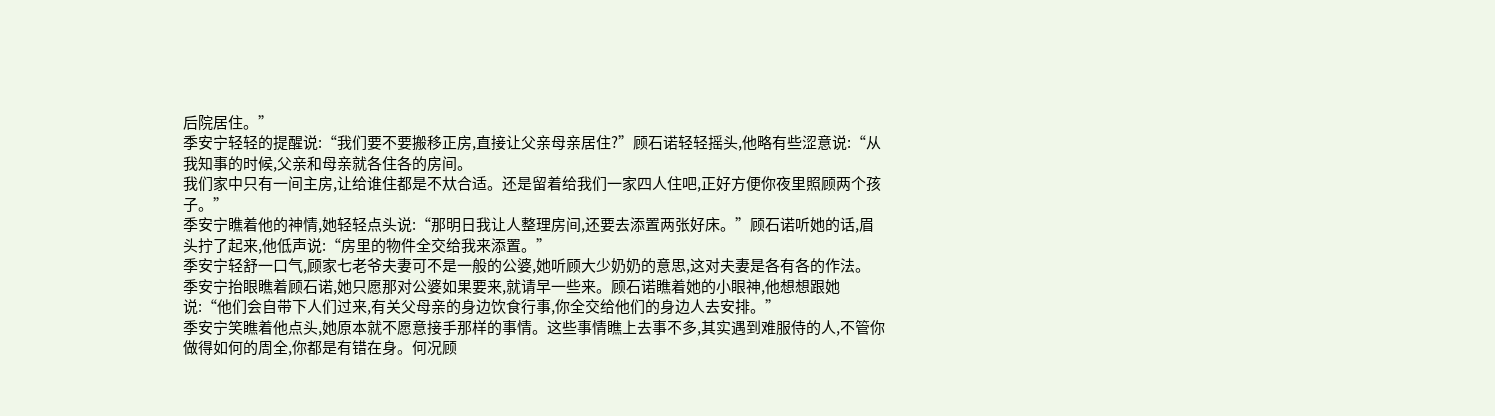后院居住。”
季安宁轻轻的提醒说:“我们要不要搬移正房,直接让父亲母亲居住?”顾石诺轻轻摇头,他略有些涩意说:“从我知事的时候,父亲和母亲就各住各的房间。
我们家中只有一间主房,让给谁住都是不夶合适。还是留着给我们一家四人住吧,正好方便你夜里照顾两个孩子。”
季安宁瞧着他的神情,她轻轻点头说:“那明日我让人整理房间,还要去添置两张好床。”顾石诺听她的话,眉头拧了起来,他低声说:“房里的物件全交给我来添置。”
季安宁轻舒一口气,顾家七老爷夫妻可不是一般的公婆,她听顾大少奶奶的意思,这对夫妻是各有各的作法。
季安宁抬眼瞧着顾石诺,她只愿那对公婆如果要来,就请早一些来。顾石诺瞧着她的小眼神,他想想跟她说:“他们会自带下人们过来,有关父母亲的身边饮食行事,你全交给他们的身边人去安排。”
季安宁笑瞧着他点头,她原本就不愿意接手那样的事情。这些事情瞧上去事不多,其实遇到难服侍的人,不管你做得如何的周全,你都是有错在身。何况顾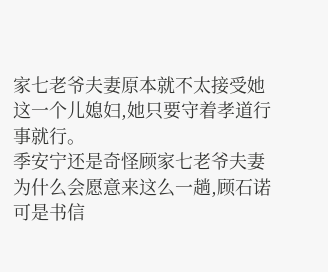家七老爷夫妻原本就不太接受她这一个儿媳妇,她只要守着孝道行事就行。
季安宁还是奇怪顾家七老爷夫妻为什么会愿意来这么一趟,顾石诺可是书信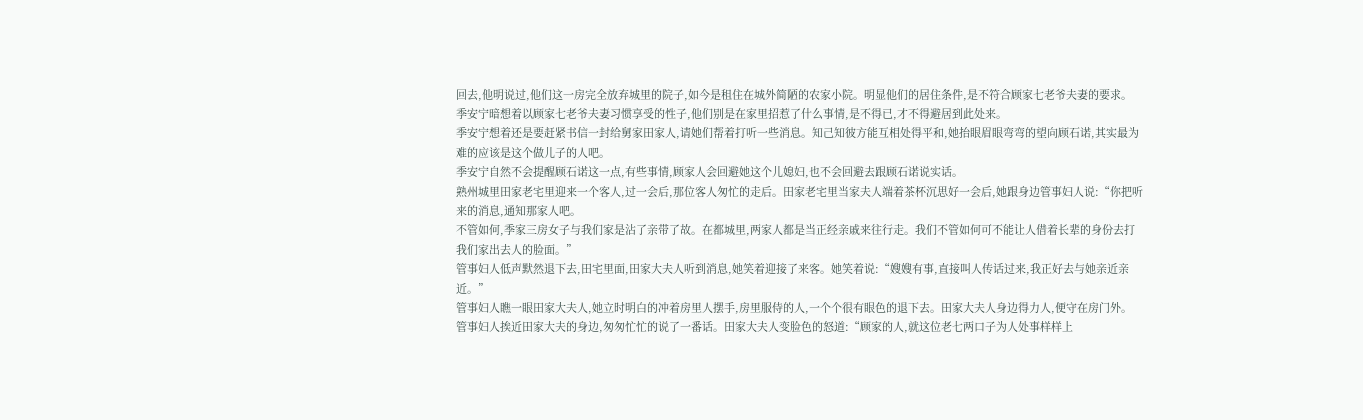回去,他明说过,他们这一房完全放弃城里的院子,如今是租住在城外简陋的农家小院。明显他们的居住条件,是不符合顾家七老爷夫妻的要求。
季安宁暗想着以顾家七老爷夫妻习惯享受的性子,他们别是在家里招惹了什么事情,是不得已,才不得避居到此处来。
季安宁想着还是要赶紧书信一封给舅家田家人,请她们帮着打听一些消息。知己知彼方能互相处得平和,她抬眼眉眼弯弯的望向顾石诺,其实最为难的应该是这个做儿子的人吧。
季安宁自然不会提醒顾石诺这一点,有些事情,顾家人会回避她这个儿媳妇,也不会回避去跟顾石诺说实话。
熟州城里田家老宅里迎来一个客人,过一会后,那位客人匆忙的走后。田家老宅里当家夫人端着茶杯沉思好一会后,她跟身边管事妇人说:“你把听来的消息,通知那家人吧。
不管如何,季家三房女子与我们家是沾了亲带了故。在都城里,两家人都是当正经亲戚来往行走。我们不管如何可不能让人借着长辈的身份去打我们家出去人的脸面。”
管事妇人低声默然退下去,田宅里面,田家大夫人听到消息,她笑着迎接了来客。她笑着说:“嫂嫂有事,直接叫人传话过来,我正好去与她亲近亲近。”
管事妇人瞧一眼田家大夫人,她立时明白的冲着房里人摆手,房里服侍的人,一个个很有眼色的退下去。田家大夫人身边得力人,便守在房门外。
管事妇人挨近田家大夫的身边,匆匆忙忙的说了一番话。田家大夫人变脸色的怒道:“顾家的人,就这位老七两口子为人处事样样上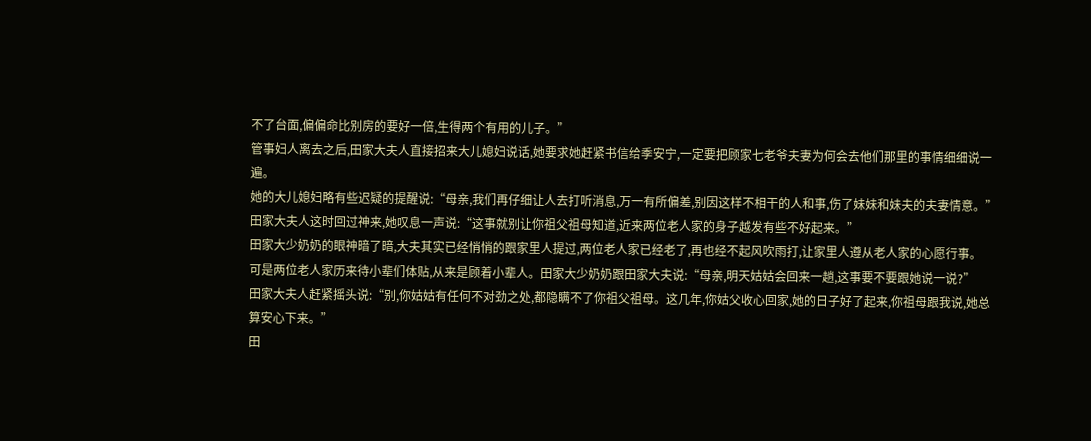不了台面,偏偏命比别房的要好一倍,生得两个有用的儿子。”
管事妇人离去之后,田家大夫人直接招来大儿媳妇说话,她要求她赶紧书信给季安宁,一定要把顾家七老爷夫妻为何会去他们那里的事情细细说一遍。
她的大儿媳妇略有些迟疑的提醒说:“母亲,我们再仔细让人去打听消息,万一有所偏差,别因这样不相干的人和事,伤了妹妹和妹夫的夫妻情意。”
田家大夫人这时回过神来,她叹息一声说:“这事就别让你祖父祖母知道,近来两位老人家的身子越发有些不好起来。”
田家大少奶奶的眼神暗了暗,大夫其实已经悄悄的跟家里人提过,两位老人家已经老了,再也经不起风吹雨打,让家里人遵从老人家的心愿行事。
可是两位老人家历来待小辈们体贴,从来是顾着小辈人。田家大少奶奶跟田家大夫说:“母亲,明天姑姑会回来一趟,这事要不要跟她说一说?”
田家大夫人赶紧摇头说:“别,你姑姑有任何不对劲之处,都隐瞒不了你祖父祖母。这几年,你姑父收心回家,她的日子好了起来,你祖母跟我说,她总算安心下来。”
田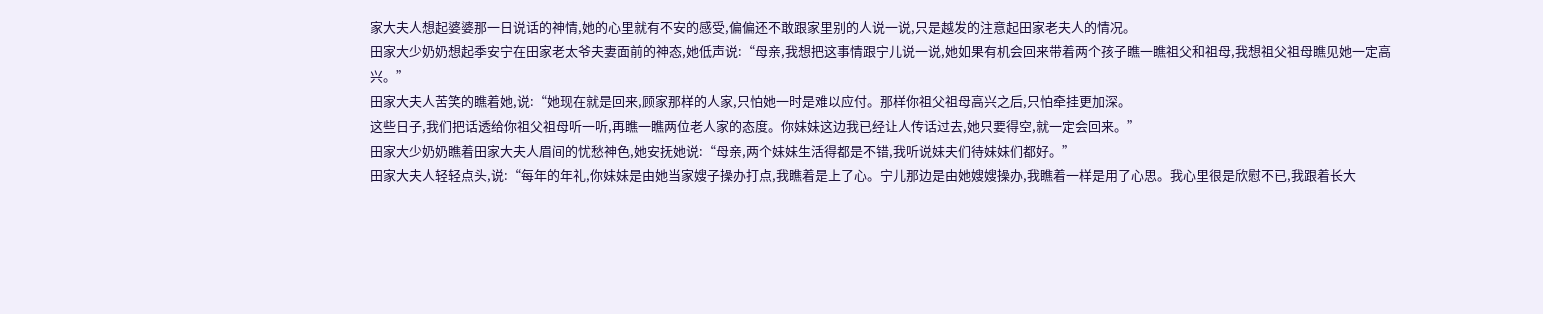家大夫人想起婆婆那一日说话的神情,她的心里就有不安的感受,偏偏还不敢跟家里别的人说一说,只是越发的注意起田家老夫人的情况。
田家大少奶奶想起季安宁在田家老太爷夫妻面前的神态,她低声说:“母亲,我想把这事情跟宁儿说一说,她如果有机会回来带着两个孩子瞧一瞧祖父和祖母,我想祖父祖母瞧见她一定高兴。”
田家大夫人苦笑的瞧着她,说:“她现在就是回来,顾家那样的人家,只怕她一时是难以应付。那样你祖父祖母高兴之后,只怕牵挂更加深。
这些日子,我们把话透给你祖父祖母听一听,再瞧一瞧两位老人家的态度。你妹妹这边我已经让人传话过去,她只要得空,就一定会回来。”
田家大少奶奶瞧着田家大夫人眉间的忧愁神色,她安抚她说:“母亲,两个妹妹生活得都是不错,我听说妹夫们待妹妹们都好。”
田家大夫人轻轻点头,说:“每年的年礼,你妹妹是由她当家嫂子操办打点,我瞧着是上了心。宁儿那边是由她嫂嫂操办,我瞧着一样是用了心思。我心里很是欣慰不已,我跟着长大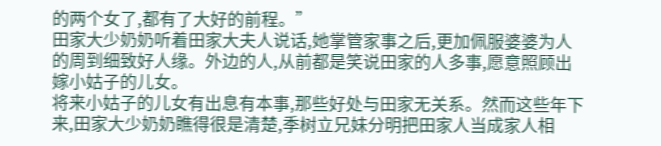的两个女了,都有了大好的前程。”
田家大少奶奶听着田家大夫人说话,她掌管家事之后,更加佩服婆婆为人的周到细致好人缘。外边的人,从前都是笑说田家的人多事,愿意照顾出嫁小姑子的儿女。
将来小姑子的儿女有出息有本事,那些好处与田家无关系。然而这些年下来,田家大少奶奶瞧得很是清楚,季树立兄妹分明把田家人当成家人相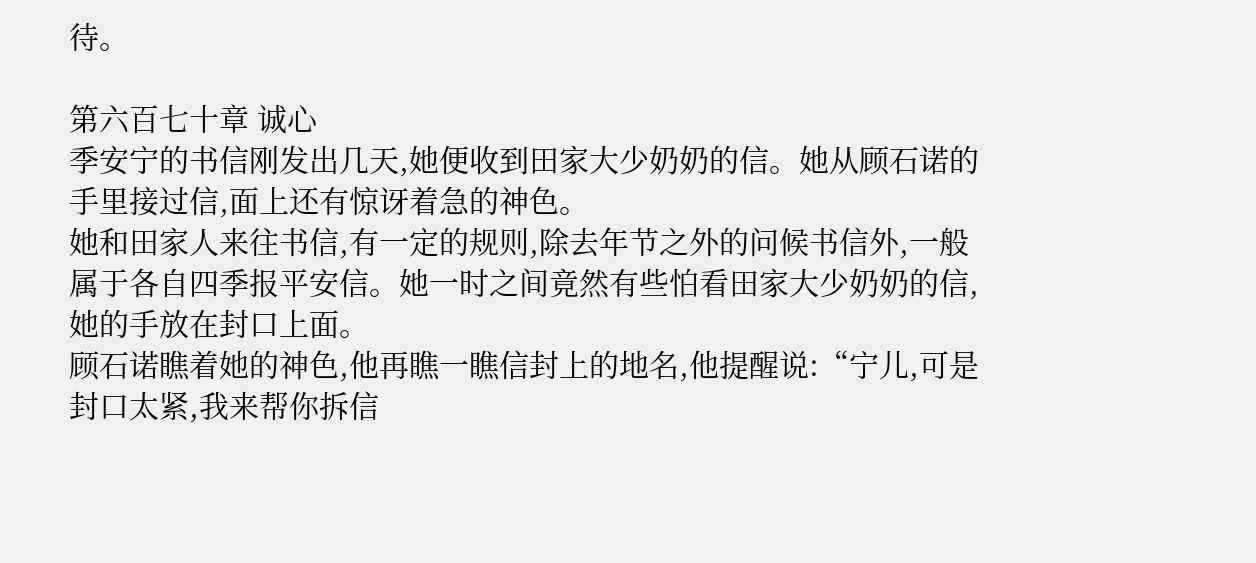待。

第六百七十章 诚心
季安宁的书信刚发出几天,她便收到田家大少奶奶的信。她从顾石诺的手里接过信,面上还有惊讶着急的神色。
她和田家人来往书信,有一定的规则,除去年节之外的问候书信外,一般属于各自四季报平安信。她一时之间竟然有些怕看田家大少奶奶的信,她的手放在封口上面。
顾石诺瞧着她的神色,他再瞧一瞧信封上的地名,他提醒说:“宁儿,可是封口太紧,我来帮你拆信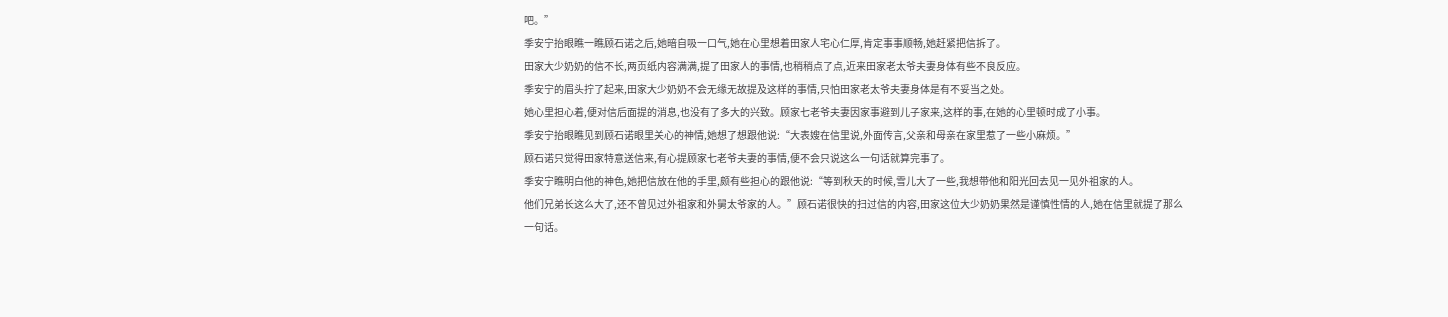吧。”
季安宁抬眼瞧一瞧顾石诺之后,她暗自吸一口气,她在心里想着田家人宅心仁厚,肯定事事顺畅,她赶紧把信拆了。
田家大少奶奶的信不长,两页纸内容满满,提了田家人的事情,也稍稍点了点,近来田家老太爷夫妻身体有些不良反应。
季安宁的眉头拧了起来,田家大少奶奶不会无缘无故提及这样的事情,只怕田家老太爷夫妻身体是有不妥当之处。
她心里担心着,便对信后面提的消息,也没有了多大的兴致。顾家七老爷夫妻因家事避到儿子家来,这样的事,在她的心里顿时成了小事。
季安宁抬眼瞧见到顾石诺眼里关心的神情,她想了想跟他说:“大表嫂在信里说,外面传言,父亲和母亲在家里惹了一些小麻烦。”
顾石诺只觉得田家特意送信来,有心提顾家七老爷夫妻的事情,便不会只说这么一句话就算完事了。
季安宁瞧明白他的神色,她把信放在他的手里,颇有些担心的跟他说:“等到秋天的时候,雪儿大了一些,我想带他和阳光回去见一见外祖家的人。
他们兄弟长这么大了,还不曾见过外祖家和外舅太爷家的人。”顾石诺很快的扫过信的内容,田家这位大少奶奶果然是谨慎性情的人,她在信里就提了那么一句话。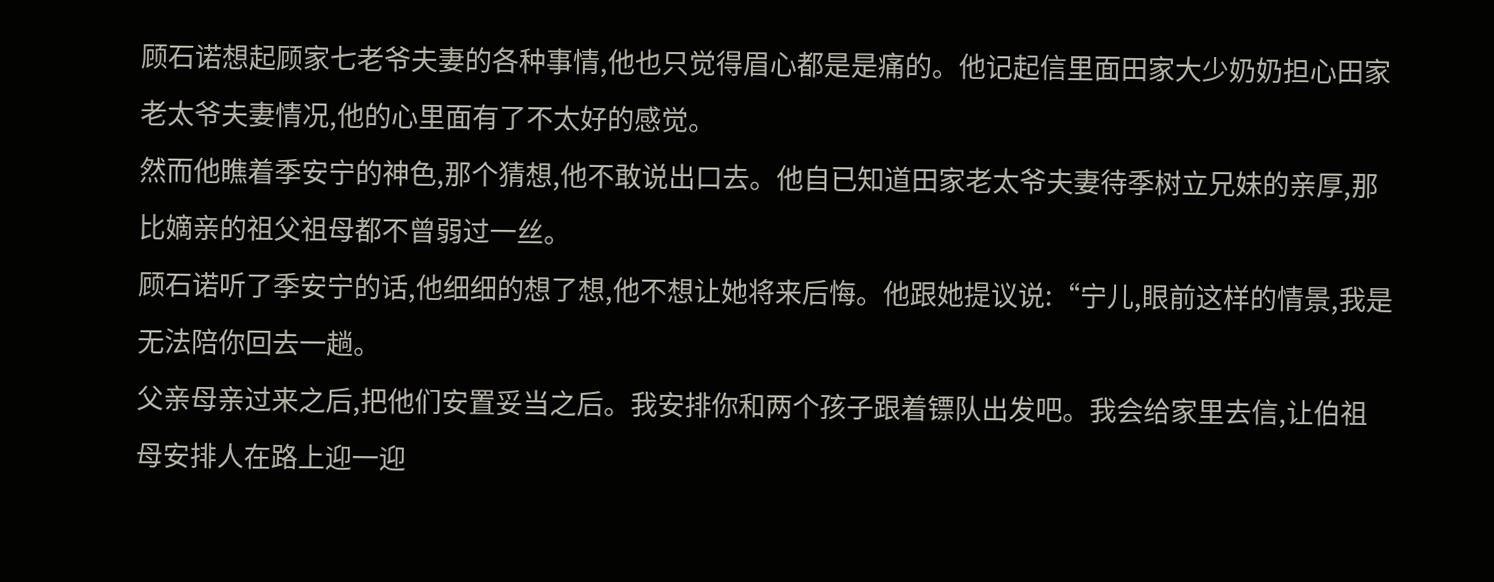顾石诺想起顾家七老爷夫妻的各种事情,他也只觉得眉心都是是痛的。他记起信里面田家大少奶奶担心田家老太爷夫妻情况,他的心里面有了不太好的感觉。
然而他瞧着季安宁的神色,那个猜想,他不敢说出口去。他自已知道田家老太爷夫妻待季树立兄妹的亲厚,那比嫡亲的祖父祖母都不曾弱过一丝。
顾石诺听了季安宁的话,他细细的想了想,他不想让她将来后悔。他跟她提议说:“宁儿,眼前这样的情景,我是无法陪你回去一趟。
父亲母亲过来之后,把他们安置妥当之后。我安排你和两个孩子跟着镖队出发吧。我会给家里去信,让伯祖母安排人在路上迎一迎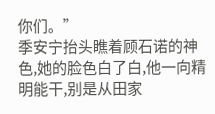你们。”
季安宁抬头瞧着顾石诺的神色,她的脸色白了白,他一向精明能干,别是从田家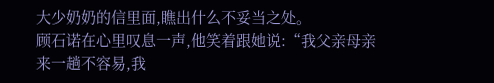大少奶奶的信里面,瞧出什么不妥当之处。
顾石诺在心里叹息一声,他笑着跟她说:“我父亲母亲来一趟不容易,我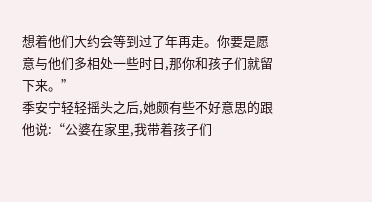想着他们大约会等到过了年再走。你要是愿意与他们多相处一些时日,那你和孩子们就留下来。”
季安宁轻轻摇头之后,她颇有些不好意思的跟他说:“公婆在家里,我带着孩子们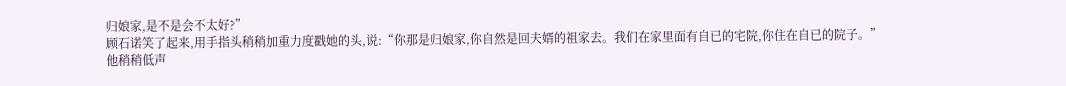归娘家,是不是会不太好?”
顾石诺笑了起来,用手指头稍稍加重力度戳她的头,说:“你那是归娘家,你自然是回夫婿的祖家去。我们在家里面有自已的宅院,你住在自已的院子。”
他稍稍低声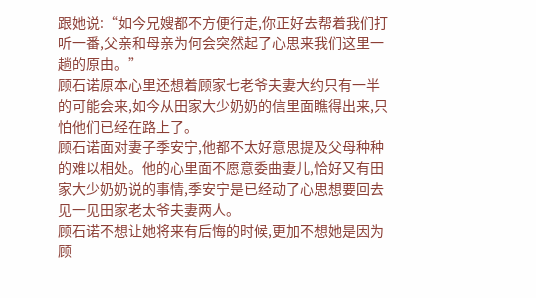跟她说:“如今兄嫂都不方便行走,你正好去帮着我们打听一番,父亲和母亲为何会突然起了心思来我们这里一趟的原由。”
顾石诺原本心里还想着顾家七老爷夫妻大约只有一半的可能会来,如今从田家大少奶奶的信里面瞧得出来,只怕他们已经在路上了。
顾石诺面对妻子季安宁,他都不太好意思提及父母种种的难以相处。他的心里面不愿意委曲妻儿,恰好又有田家大少奶奶说的事情,季安宁是已经动了心思想要回去见一见田家老太爷夫妻两人。
顾石诺不想让她将来有后悔的时候,更加不想她是因为顾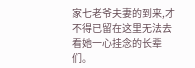家七老爷夫妻的到来,才不得已留在这里无法去看她一心挂念的长辈们。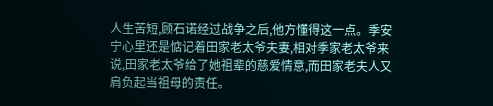人生苦短,顾石诺经过战争之后,他方懂得这一点。季安宁心里还是惦记着田家老太爷夫妻,相对季家老太爷来说,田家老太爷给了她祖辈的慈爱情意,而田家老夫人又肩负起当祖母的责任。